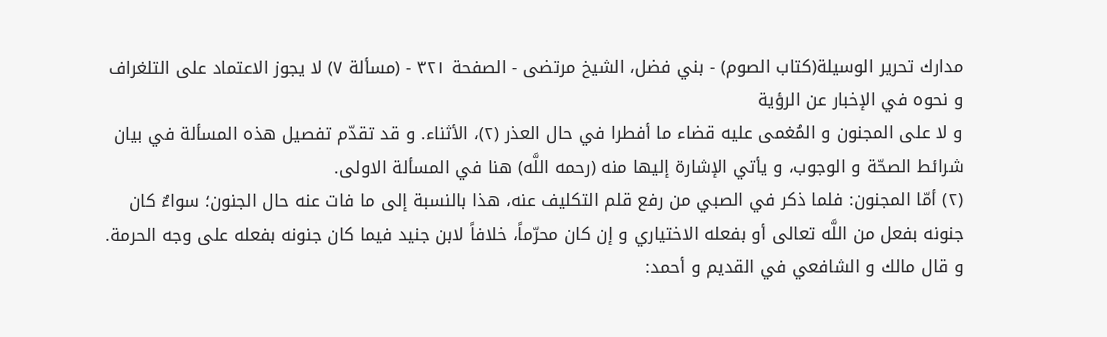مدارك تحرير الوسيلة(كتاب الصوم) - بني فضل، الشيخ مرتضى - الصفحة ٣٢١ - (مسألة ٧) لا يجوز الاعتماد على التلغراف و نحوه في الإخبار عن الرؤية
و لا على المجنون و المُغمى عليه قضاء ما أفطرا في حال العذر (٢)، الأثناء. و قد تقدّم تفصيل هذه المسألة في بيان شرائط الصحّة و الوجوب، و يأتي الإشارة إليها منه (رحمه اللَّه) هنا في المسألة الاولى.
(٢) أمّا المجنون: فلما ذكر في الصبي من رفع قلم التكليف عنه، هذا بالنسبة إلى ما فات عنه حال الجنون؛ سواءٌ كان جنونه بفعل من اللَّه تعالى أو بفعله الاختياري و إن كان محرّماً، خلافاً لابن جنيد فيما كان جنونه بفعله على وجه الحرمة. و قال مالك و الشافعي في القديم و أحمد: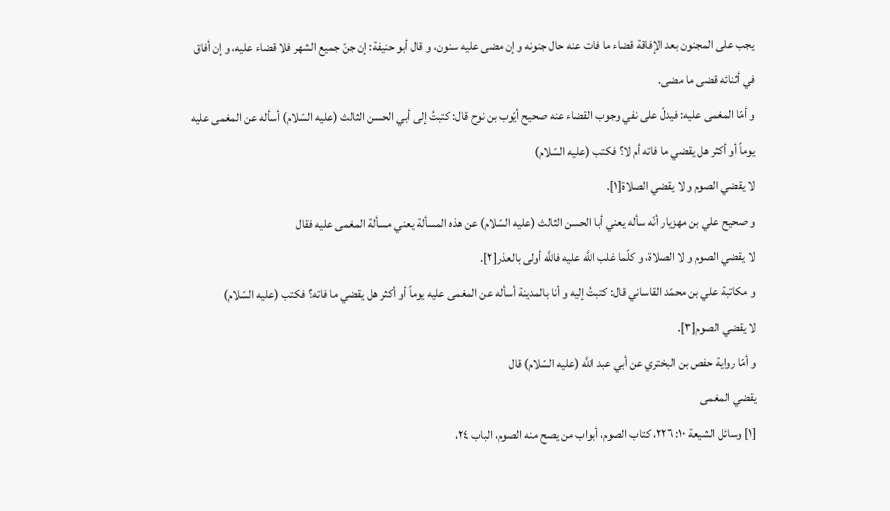يجب على المجنون بعد الإفاقة قضاء ما فات عنه حال جنونه و إن مضى عليه سنون، و قال أبو حنيفة: إن جنّ جميع الشهر فلا قضاء عليه، و إن أفاق في أثنائه قضى ما مضى.
و أمّا المغمى عليه: فيدلّ على نفي وجوب القضاء عنه صحيح أيّوب بن نوح قال: كتبتُ إلى أبي الحسن الثالث (عليه السّلام) أسأله عن المغمى عليه يوماً أو أكثر هل يقضي ما فاته أم لا؟ فكتب (عليه السّلام)
لا يقضي الصوم و لا يقضي الصلاة[١].
و صحيح علي بن مهزيار أنّه سأله يعني أبا الحسن الثالث (عليه السّلام) عن هذه المسألة يعني مسألة المغمى عليه فقال
لا يقضي الصوم و لا الصلاة، و كلّما غلب اللَّه عليه فاللَّه أولى بالعذر[٢].
و مكاتبة علي بن محمّد القاساني قال: كتبتُ إليه و أنا بالمدينة أسأله عن المغمى عليه يوماً أو أكثر هل يقضي ما فاته؟ فكتب (عليه السّلام)
لا يقضي الصوم[٣].
و أمّا رواية حفص بن البختري عن أبي عبد اللَّه (عليه السّلام) قال
يقضي المغمى
[١] وسائل الشيعة ١٠: ٢٢٦، كتاب الصوم، أبواب من يصح منه الصوم، الباب ٢٤،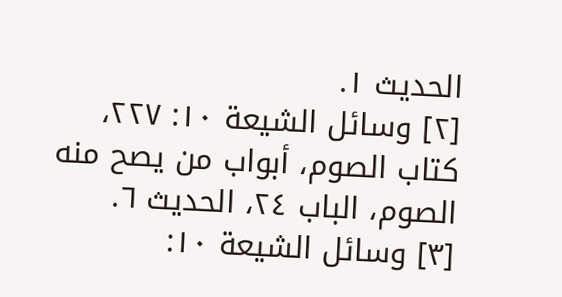الحديث ١.
[٢] وسائل الشيعة ١٠: ٢٢٧، كتاب الصوم، أبواب من يصح منه الصوم، الباب ٢٤، الحديث ٦.
[٣] وسائل الشيعة ١٠: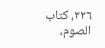٢٢٦، كتاب الصوم،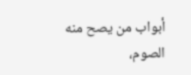أبواب من يصح منه الصوم،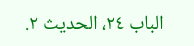الباب ٢٤، الحديث ٢.